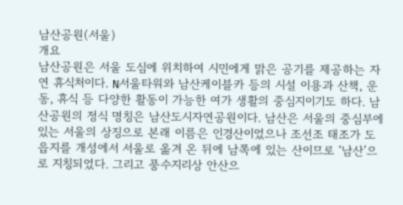남산공원(서울)
개요
남산공원은 서울 도심에 위치하여 시민에게 맑은 공기를 제공하는 자연 휴식처이다. N서울타워와 남산케이블카 등의 시설 이용과 산책, 운동, 휴식 등 다양한 활동이 가능한 여가 생활의 중심지이기도 하다. 남산공원의 정식 명칭은 남산도시자연공원이다. 남산은 서울의 중심부에 있는 서울의 상징으로 본래 이름은 인경산이었으나 조선조 태조가 도읍지를 개성에서 서울로 옮겨 온 뒤에 남쪽에 있는 산이므로 ‘남산’으로 지칭되었다. 그리고 풍수지리상 안산으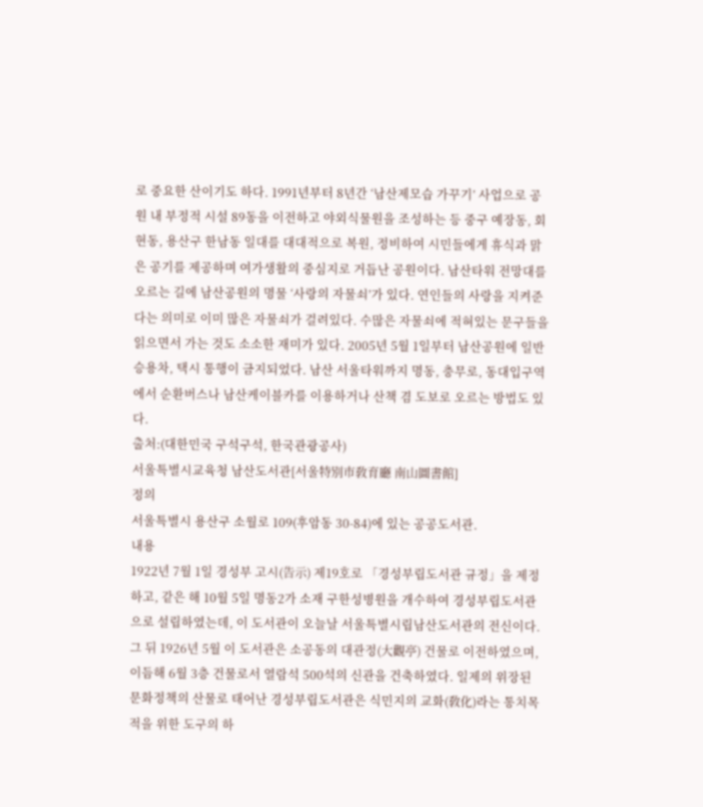로 중요한 산이기도 하다. 1991년부터 8년간 ‘남산제모습 가꾸기’ 사업으로 공원 내 부정적 시설 89동을 이전하고 야외식물원을 조성하는 등 중구 예장동, 회현동, 용산구 한남동 일대를 대대적으로 복원, 정비하여 시민들에게 휴식과 맑은 공기를 제공하며 여가생활의 중심지로 거듭난 공원이다. 남산타워 전망대를 오르는 길에 남산공원의 명물 ‘사랑의 자물쇠’가 있다. 연인들의 사랑을 지켜준다는 의미로 이미 많은 자물쇠가 걸려있다. 수많은 자물쇠에 적혀있는 문구들을 읽으면서 가는 것도 소소한 재미가 있다. 2005년 5월 1일부터 남산공원에 일반승용차, 택시 통행이 금지되었다. 남산 서울타워까지 명동, 충무로, 동대입구역에서 순환버스나 남산케이블카를 이용하거나 산책 겸 도보로 오르는 방법도 있다.
출처:(대한민국 구석구석, 한국관광공사)
서울특별시교육청 남산도서관[서울特別市敎育廳 南山圖書館]
정의
서울특별시 용산구 소월로 109(후암동 30-84)에 있는 공공도서관.
내용
1922년 7월 1일 경성부 고시(告示) 제19호로 「경성부립도서관 규정」을 제정하고, 같은 해 10월 5일 명동2가 소재 구한성병원을 개수하여 경성부립도서관으로 설립하였는데, 이 도서관이 오늘날 서울특별시립남산도서관의 전신이다. 그 뒤 1926년 5월 이 도서관은 소공동의 대관정(大觀亭) 건물로 이전하였으며, 이듬해 6월 3층 건물로서 열람석 500석의 신관을 건축하였다. 일제의 위장된 문화정책의 산물로 태어난 경성부립도서관은 식민지의 교화(敎化)라는 통치목적을 위한 도구의 하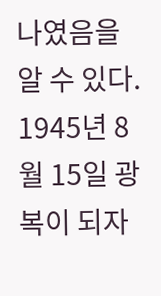나였음을 알 수 있다. 1945년 8월 15일 광복이 되자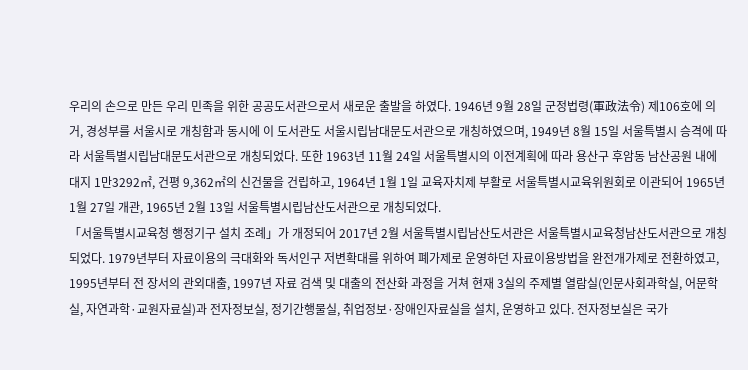우리의 손으로 만든 우리 민족을 위한 공공도서관으로서 새로운 출발을 하였다. 1946년 9월 28일 군정법령(軍政法令) 제106호에 의거, 경성부를 서울시로 개칭함과 동시에 이 도서관도 서울시립남대문도서관으로 개칭하였으며, 1949년 8월 15일 서울특별시 승격에 따라 서울특별시립남대문도서관으로 개칭되었다. 또한 1963년 11월 24일 서울특별시의 이전계획에 따라 용산구 후암동 남산공원 내에 대지 1만3292㎡, 건평 9,362㎡의 신건물을 건립하고, 1964년 1월 1일 교육자치제 부활로 서울특별시교육위원회로 이관되어 1965년 1월 27일 개관, 1965년 2월 13일 서울특별시립남산도서관으로 개칭되었다.
「서울특별시교육청 행정기구 설치 조례」가 개정되어 2017년 2월 서울특별시립남산도서관은 서울특별시교육청남산도서관으로 개칭되었다. 1979년부터 자료이용의 극대화와 독서인구 저변확대를 위하여 폐가제로 운영하던 자료이용방법을 완전개가제로 전환하였고, 1995년부터 전 장서의 관외대출, 1997년 자료 검색 및 대출의 전산화 과정을 거쳐 현재 3실의 주제별 열람실(인문사회과학실, 어문학실, 자연과학·교원자료실)과 전자정보실, 정기간행물실, 취업정보·장애인자료실을 설치, 운영하고 있다. 전자정보실은 국가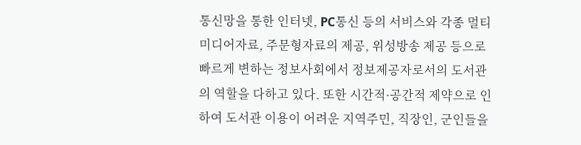통신망을 통한 인터넷, PC통신 등의 서비스와 각종 멀티미디어자료, 주문형자료의 제공, 위성방송 제공 등으로 빠르게 변하는 정보사회에서 정보제공자로서의 도서관의 역할을 다하고 있다. 또한 시간적·공간적 제약으로 인하여 도서관 이용이 어려운 지역주민, 직장인, 군인들을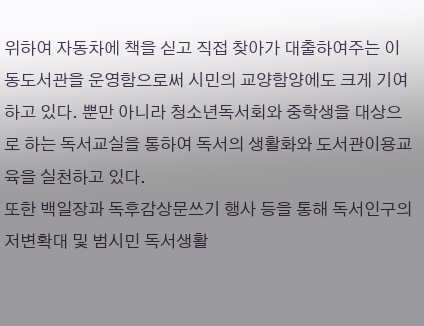위하여 자동차에 책을 싣고 직접 찾아가 대출하여주는 이동도서관을 운영함으로써 시민의 교양함양에도 크게 기여하고 있다. 뿐만 아니라 청소년독서회와 중학생을 대상으로 하는 독서교실을 통하여 독서의 생활화와 도서관이용교육을 실천하고 있다.
또한 백일장과 독후감상문쓰기 행사 등을 통해 독서인구의 저변확대 및 범시민 독서생활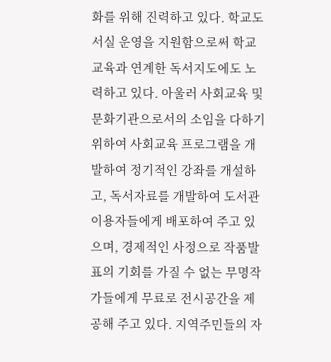화를 위해 진력하고 있다. 학교도서실 운영을 지원함으로써 학교교육과 연계한 독서지도에도 노력하고 있다. 아울러 사회교육 및 문화기관으로서의 소임을 다하기 위하여 사회교육 프로그램을 개발하여 정기적인 강좌를 개설하고, 독서자료를 개발하여 도서관 이용자들에게 배포하여 주고 있으며, 경제적인 사정으로 작품발표의 기회를 가질 수 없는 무명작가들에게 무료로 전시공간을 제공해 주고 있다. 지역주민들의 자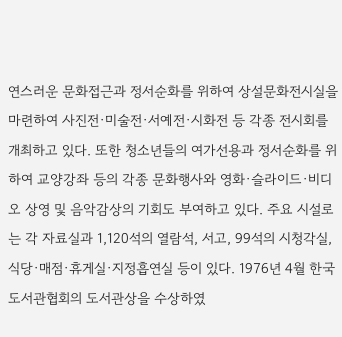연스러운 문화접근과 정서순화를 위하여 상설문화전시실을 마련하여 사진전·미술전·서예전·시화전 등 각종 전시회를 개최하고 있다. 또한 청소년들의 여가선용과 정서순화를 위하여 교양강좌 등의 각종 문화행사와 영화·슬라이드·비디오 상영 및 음악감상의 기회도 부여하고 있다. 주요 시설로는 각 자료실과 1,120석의 열람석, 서고, 99석의 시청각실, 식당·매점·휴게실·지정흡연실 등이 있다. 1976년 4월 한국도서관협회의 도서관상을 수상하였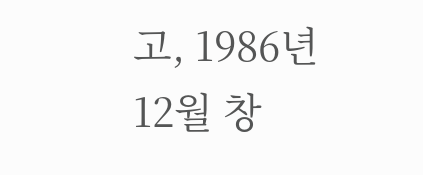고, 1986년 12월 창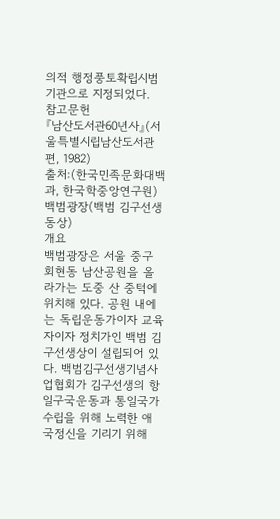의적 행정풍토확립시범기관으로 지정되었다.
참고문헌
『남산도서관60년사』(서울특별시립남산도서관 편, 1982)
출처:(한국민족문화대백과, 한국학중앙연구원)
백범광장(백범 김구선생 동상)
개요
백범광장은 서울 중구 회현동 남산공원을 올라가는 도중 산 중턱에 위치해 있다. 공원 내에는 독립운동가이자 교육자이자 정치가인 백범 김구선생상이 설립되어 있다. 백범김구선생기념사업협회가 김구선생의 항일구국운동과 통일국가수립을 위해 노력한 애국정신을 기리기 위해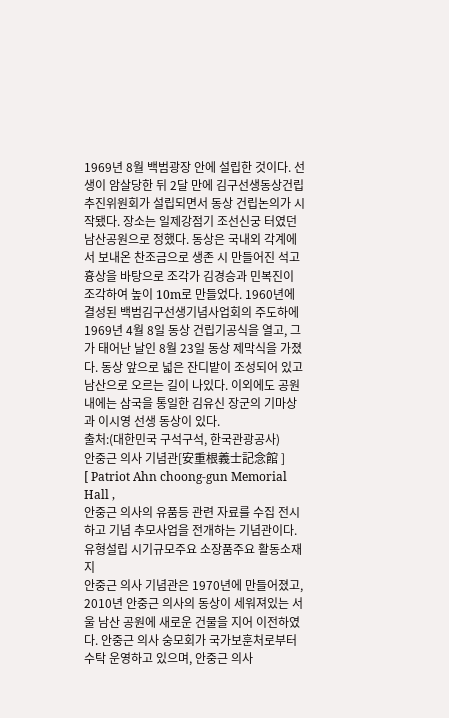1969년 8월 백범광장 안에 설립한 것이다. 선생이 암살당한 뒤 2달 만에 김구선생동상건립추진위원회가 설립되면서 동상 건립논의가 시작됐다. 장소는 일제강점기 조선신궁 터였던 남산공원으로 정했다. 동상은 국내외 각계에서 보내온 찬조금으로 생존 시 만들어진 석고 흉상을 바탕으로 조각가 김경승과 민복진이 조각하여 높이 10m로 만들었다. 1960년에 결성된 백범김구선생기념사업회의 주도하에 1969년 4월 8일 동상 건립기공식을 열고, 그가 태어난 날인 8월 23일 동상 제막식을 가졌다. 동상 앞으로 넓은 잔디밭이 조성되어 있고 남산으로 오르는 길이 나있다. 이외에도 공원 내에는 삼국을 통일한 김유신 장군의 기마상과 이시영 선생 동상이 있다.
출처:(대한민국 구석구석, 한국관광공사)
안중근 의사 기념관[安重根義士記念館 ]
[ Patriot Ahn choong-gun Memorial Hall ,
안중근 의사의 유품등 관련 자료를 수집 전시하고 기념 추모사업을 전개하는 기념관이다.
유형설립 시기규모주요 소장품주요 활동소재지
안중근 의사 기념관은 1970년에 만들어졌고, 2010년 안중근 의사의 동상이 세워져있는 서울 남산 공원에 새로운 건물을 지어 이전하였다. 안중근 의사 숭모회가 국가보훈처로부터 수탁 운영하고 있으며, 안중근 의사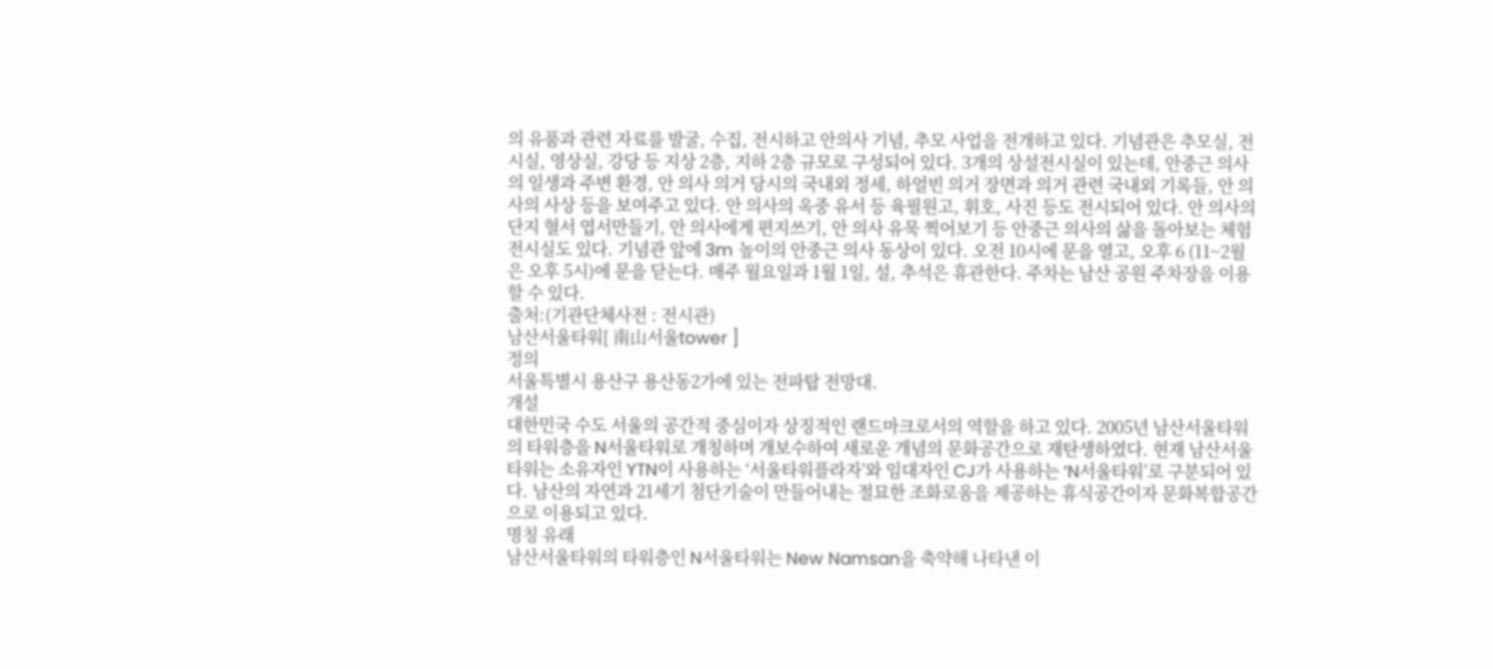의 유품과 관련 자료를 발굴, 수집, 전시하고 안의사 기념, 추모 사업을 전개하고 있다. 기념관은 추모실, 전시실, 영상실, 강당 등 지상 2층, 지하 2층 규모로 구성되어 있다. 3개의 상설전시실이 있는데, 안중근 의사의 일생과 주변 환경, 안 의사 의거 당시의 국내외 정세, 하얼빈 의거 장면과 의거 관련 국내외 기록들, 안 의사의 사상 등을 보여주고 있다. 안 의사의 옥중 유서 등 육필원고, 휘호, 사진 등도 전시되어 있다. 안 의사의 단지 혈서 엽서만들기, 안 의사에게 편지쓰기, 안 의사 유묵 찍어보기 등 안중근 의사의 삶을 돌아보는 체험 전시실도 있다. 기념관 앞에 3m 높이의 안중근 의사 동상이 있다. 오전 10시에 문을 열고, 오후 6 (11~2월은 오후 5시)에 문을 닫는다. 매주 월요일과 1월 1일, 설, 추석은 휴관한다. 주차는 남산 공원 주차장을 이용할 수 있다.
출처:(기관단체사전 : 전시관)
남산서울타워[ 南山서울tower ]
정의
서울특별시 용산구 용산동2가에 있는 전파탑 전망대.
개설
대한민국 수도 서울의 공간적 중심이자 상징적인 랜드마크로서의 역할을 하고 있다. 2005년 남산서울타워의 타워층을 N서울타워로 개칭하며 개보수하여 새로운 개념의 문화공간으로 재탄생하였다. 현재 남산서울타워는 소유자인 YTN이 사용하는 ‘서울타워플라자’와 임대자인 CJ가 사용하는 ‘N서울타워’로 구분되어 있다. 남산의 자연과 21세기 첨단기술이 만들어내는 절묘한 조화로움을 제공하는 휴식공간이자 문화복합공간으로 이용되고 있다.
명칭 유래
남산서울타워의 타워층인 N서울타워는 New Namsan을 축약해 나타낸 이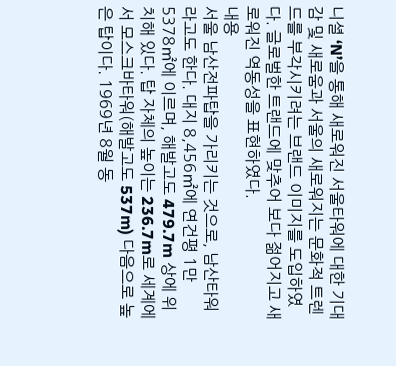니셜 ‘N’을 통해 새로워진 서울타워에 대한 기대감 및 새로움과 서울의 새로워지는 문화적 트렌드를 부각시키려는 브랜드 이미지를 도입하였다. 글로벌한 트랜드에 맞추어 보다 젊어지고 새로워진 역동성을 표현하였다.
내용
서울 남산전파탑을 가리키는 것으로, 남산타워라고도 한다. 대지 8,456㎡에 연건평 1만 5378㎡에 이르며, 해발고도 479.7m 상에 위치해 있다. 탑 자체의 높이는 236.7m로 세계에서 모스크바타워(해발고도 537m) 다음으로 높은 탑이다. 1969년 8월 동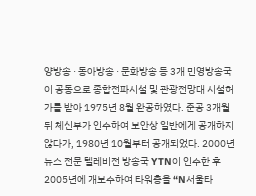양방송 · 동아방송 · 문화방송 등 3개 민영방송국이 공동으로 종합전파시설 및 관광전망대 시설허가를 받아 1975년 8월 완공하였다. 준공 3개월 뒤 체신부가 인수하여 보안상 일반에게 공개하지 않다가, 1980년 10월부터 공개되었다. 2000년 뉴스 전문 텔레비전 방송국 YTN이 인수한 후 2005년에 개보수하여 타워층을 “N서울타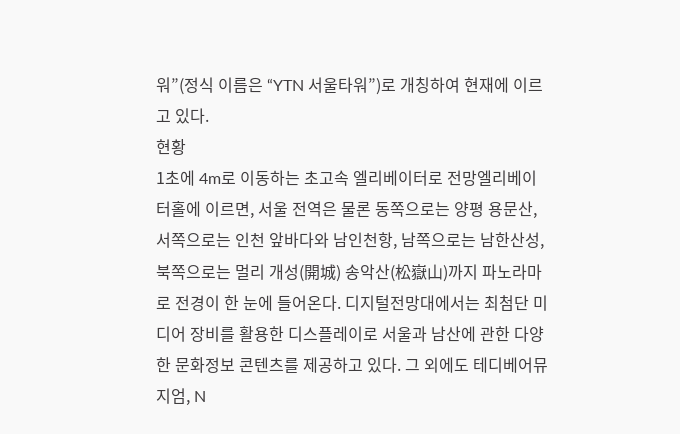워”(정식 이름은 “YTN 서울타워”)로 개칭하여 현재에 이르고 있다.
현황
1초에 4m로 이동하는 초고속 엘리베이터로 전망엘리베이터홀에 이르면, 서울 전역은 물론 동쪽으로는 양평 용문산, 서쪽으로는 인천 앞바다와 남인천항, 남쪽으로는 남한산성, 북쪽으로는 멀리 개성(開城) 송악산(松嶽山)까지 파노라마로 전경이 한 눈에 들어온다. 디지털전망대에서는 최첨단 미디어 장비를 활용한 디스플레이로 서울과 남산에 관한 다양한 문화정보 콘텐츠를 제공하고 있다. 그 외에도 테디베어뮤지엄, N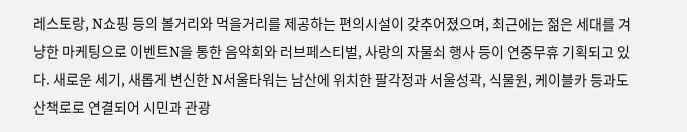레스토랑, N쇼핑 등의 볼거리와 먹을거리를 제공하는 편의시설이 갖추어졌으며, 최근에는 젊은 세대를 겨냥한 마케팅으로 이벤트N을 통한 음악회와 러브페스티벌, 사랑의 자물쇠 행사 등이 연중무휴 기획되고 있다. 새로운 세기, 새롭게 변신한 N서울타워는 남산에 위치한 팔각정과 서울성곽, 식물원, 케이블카 등과도 산책로로 연결되어 시민과 관광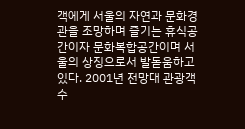객에게 서울의 자연과 문화경관을 조망하며 즐기는 휴식공간이자 문화복합공간이며 서울의 상징으로서 발돋움하고 있다. 2001년 전망대 관광객 수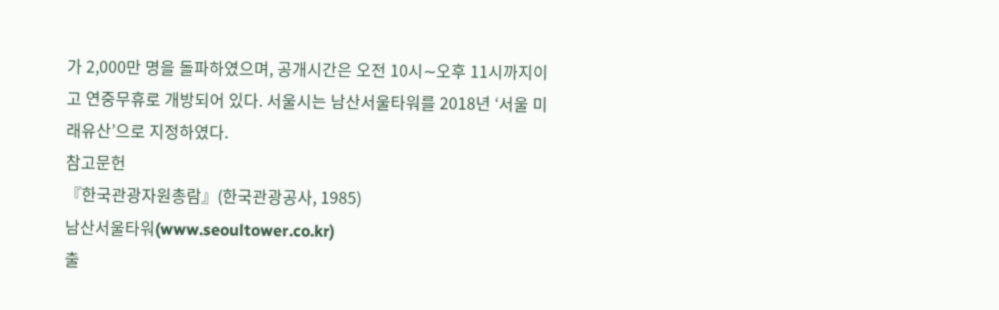가 2,000만 명을 돌파하였으며, 공개시간은 오전 10시∼오후 11시까지이고 연중무휴로 개방되어 있다. 서울시는 남산서울타워를 2018년 ‘서울 미래유산’으로 지정하였다.
참고문헌
『한국관광자원총람』(한국관광공사, 1985)
남산서울타워(www.seoultower.co.kr)
출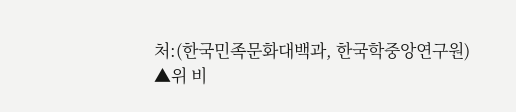처:(한국민족문화대백과, 한국학중앙연구원)
▲위 비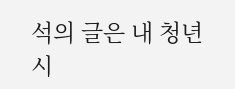석의 글은 내 청년시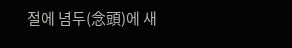절에 념두(念頭)에 새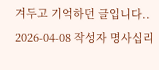겨두고 기억하던 글입니다..
2026-04-08 작성자 명사십리